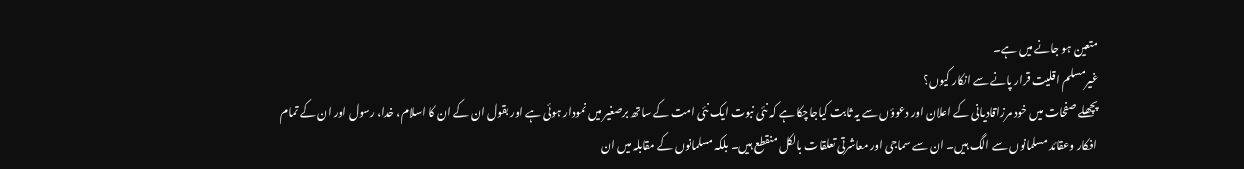متعین ہو جانے میں ہے۔
غیرمسلم اقلیت قرار پانے سے انکار کیوں؟
پچھلے صفحات میں خود مرزاقادیانی کے اعلان اور دعوؤں سے یہ ثابت کیاجاچکا ہے کہ نئی نبوت ایک نئی امت کے ساتھ برصغیر میں نمودار ہوئی ہے اور بقول ان کے ان کا اسلام، خدا، رسول اور ان کے تمام افکار وعقائد مسلمانوں سے الگ ہیں۔ ان سے سماجی اور معاشرتی تعلقات بالکل منقطع ہیں۔ بلکہ مسلمانوں کے مقابلہ میں ان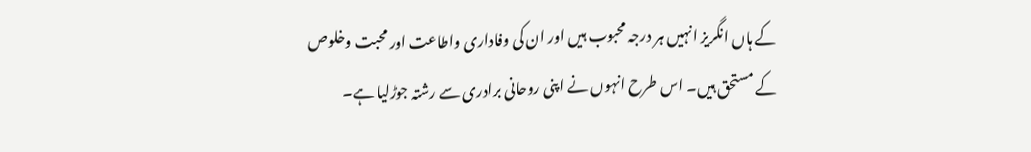کے ہاں انگریز انہیں ہر درجہ محبوب ہیں اور ان کی وفاداری واطاعت اور محبت وخلوص کے مستحق ہیں۔ اس طرح انہوں نے اپنی روحانی برادری سے رشتہ جوڑلیا ہے۔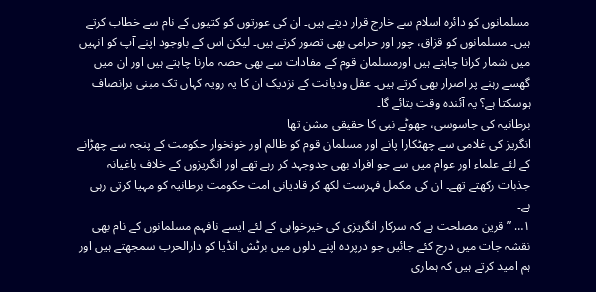مسلمانوں کو دائرہ اسلام سے خارج قرار دیتے ہیں۔ ان کی عورتوں کو کتیوں کے نام سے خطاب کرتے ہیں۔ مسلمانوں کو قزاق، چور اور حرامی بھی تصور کرتے ہیں۔ لیکن اس کے باوجود اپنے آپ کو انہیں میں شمار کرانا چاہتے ہیں اورمسلمان قوم کے مفادات سے بھی حصہ مارنا چاہتے ہیں اور ان میں گھسے رہنے پر اصرار بھی کرتے ہیں۔ عقل ودیانت کے نزدیک ان کا یہ رویہ کہاں تک مبنی برانصاف ہوسکتا ہے؟ یہ آئندہ وقت بتائے گا۔
برطانیہ کی جاسوسی، جھوٹے نبی کا حقیقی مشن تھا
انگریز کی غلامی سے چھٹکارا پانے اور مسلمان قوم کو ظالم اور خونخوار حکومت کے پنجہ سے چھڑانے کے لئے علماء اور عوام میں سے جو افراد بھی جدوجہد کر رہے تھے اور انگریزوں کے خلاف باغیانہ جذبات رکھتے تھے۔ ان کی مکمل فہرست لکھ کر قادیانی امت حکومت برطانیہ کو مہیا کرتی رہی ہے۔
۱… ’’قرین مصلحت ہے کہ سرکار انگریزی کی خیرخواہی کے لئے ایسے نافہم مسلمانوں کے نام بھی نقشہ جات میں درج کئے جائیں جو درپردہ اپنے دلوں میں برٹش انڈیا کو دارالحرب سمجھتے ہیں اور ہم امید کرتے ہیں کہ ہماری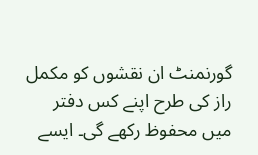گورنمنٹ ان نقشوں کو مکمل راز کی طرح اپنے کس دفتر میں محفوظ رکھے گی۔ ایسے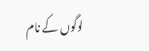لوگوں کے نام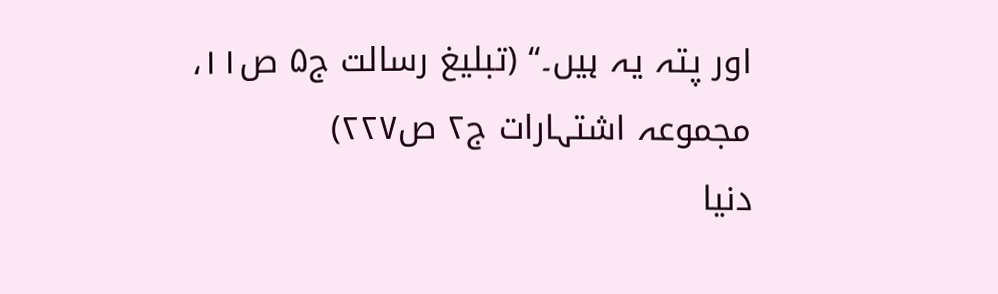اور پتہ یہ ہیں۔‘‘ (تبلیغ رسالت ج۵ ص۱۱، مجموعہ اشتہارات ج۲ ص۲۲۷)
دنیا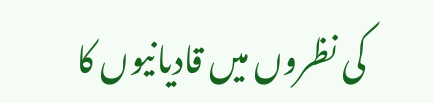کی نظروں میں قادیانیوں کا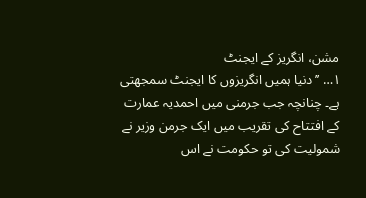مشن، انگریز کے ایجنٹ
۱… ’’دنیا ہمیں انگریزوں کا ایجنٹ سمجھتی ہے۔ چنانچہ جب جرمنی میں احمدیہ عمارت کے افتتاح کی تقریب میں ایک جرمن وزیر نے شمولیت کی تو حکومت نے اس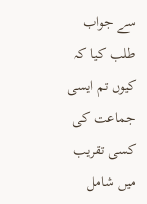سے جواب طلب کیا کہ کیوں تم ایسی جماعت کی کسی تقریب میں شامل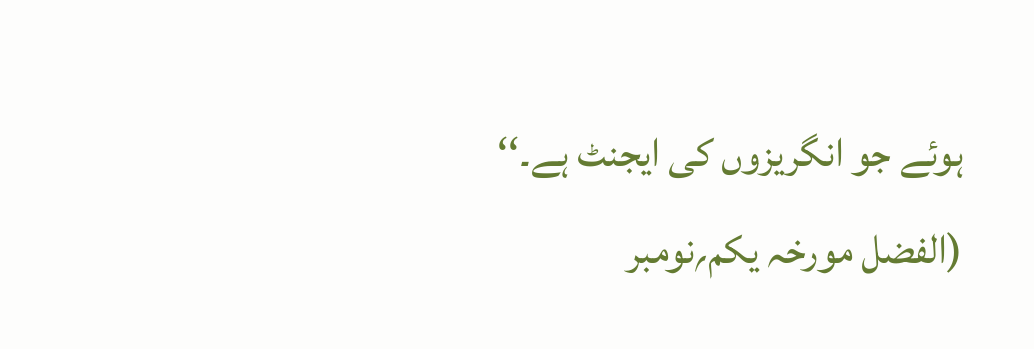ہوئے جو انگریزوں کی ایجنٹ ہے۔‘‘
(الفضل مورخہ یکم؍نومبر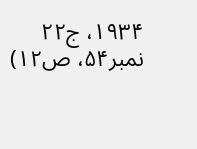۱۹۳۴، ج۲۲ نمبر۵۴، ص۱۲)